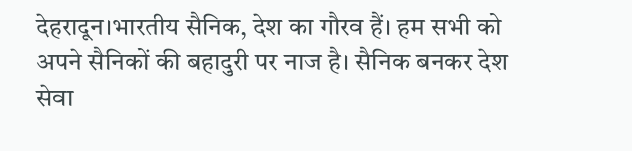देहरादून।भारतीय सैनिक, देश का गौरव हैं। हम सभी को अपने सैनिकों की बहादुरी पर नाज है। सैनिक बनकर देश सेवा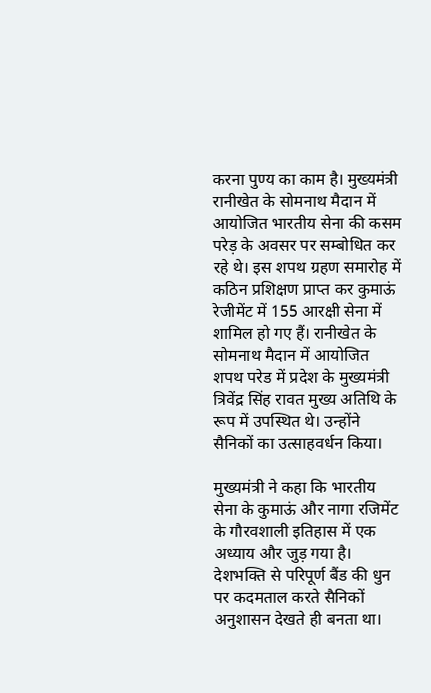करना पुण्य का काम है। मुख्यमंत्री रानीखेत के सोमनाथ मैदान में आयोजित भारतीय सेना की कसम परेड़ के अवसर पर सम्बोधित कर रहे थे। इस शपथ ग्रहण समारोह में कठिन प्रशिक्षण प्राप्त कर कुमाऊं रेजीमेंट में 155 आरक्षी सेना में शामिल हो गए हैं। रानीखेत के सोमनाथ मैदान में आयोजित शपथ परेड में प्रदेश के मुख्यमंत्री त्रिवेंद्र सिंह रावत मुख्य अतिथि के रूप में उपस्थित थे। उन्होंने सैनिकों का उत्साहवर्धन किया।

मुख्यमंत्री ने कहा कि भारतीय सेना के कुमाऊं और नागा रजिमेंट के गौरवशाली इतिहास में एक अध्याय और जुड़ गया है। देशभक्ति से परिपूर्ण बैंड की धुन पर कदमताल करते सैनिकों अनुशासन देखते ही बनता था।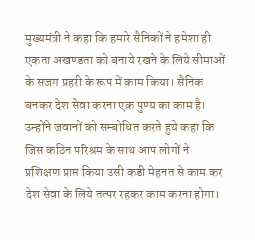मुख्यमंत्री ने कहा कि हमारे सैनिकों ने हमेशा ही एकता अखण्डता को बनाये रखने के लिये सीमाओं के सजग प्रहरी के रूप में काम किया। सैनिक बनकर देश सेवा करना एक पुण्य का काम है। उन्होंने जवानों को सम्बोधित करते हुये कहा कि जिस कठिन परिश्रम के साथ आप लोगों ने प्रशिक्षण प्राप्त किया उसी कडी मेहनत से काम कर देश सेवा के लिये तत्पर रहकर काम करना होगा।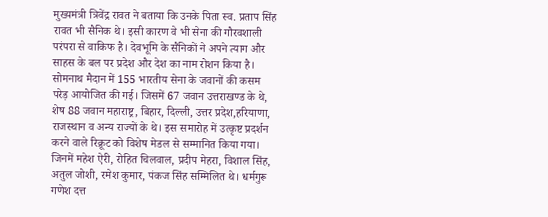मुख्यमंत्री त्रिवेंद्र रावत ने बताया कि उनके पिता स्व. प्रताप सिंह रावत भी सैनिक थे। इसी कारण वे भी सेना की गौरवशाली परंपरा से वाकिफ है। देवभूमि के सैनिकों ने अपने त्याग और साहस के बल पर प्रदेश और देश का नाम रोशन किया है।
सोमनाथ मैदान में 155 भारतीय सेना के जवानों की कसम परेड़ आयोजित की गई। जिसमें 67 जवान उत्तराखण्ड के थे, शेष 88 जवान महाराष्ट्र, बिहार, दिल्ली, उत्तर प्रदेश,हरियाणा, राजस्थान व अन्य राज्यों के थे। इस समारोह में उत्कृष्ट प्रदर्शन करने वाले रिक्रूट को विशेष मेडल से सम्मानित किया गया। जिनमें महेश ऐरी, रोहित चिलवाल, प्रदीप मेहरा, विशाल सिंह, अतुल जोशी, रमेश कुमार, पंकज सिंह सम्मिलित थे। धर्मगुरू गणेश दत्त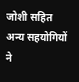जोशी सहित अन्य सहयोगियों ने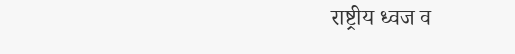राष्ट्रीय ध्वज व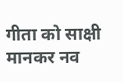गीता को साक्षी मानकर नव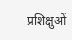प्रशिक्षुओं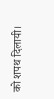को शपथ दिलायी।